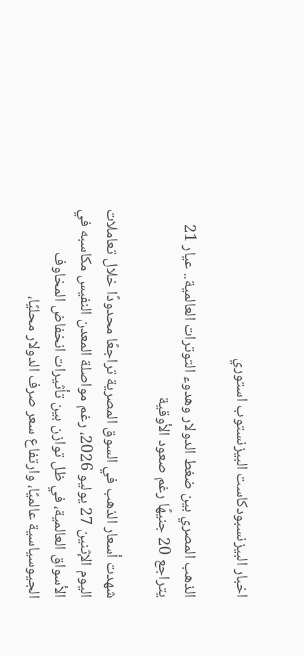اخبار البيزنسبودكاست البيزنستوب استوري

الذهب المصري بين ضغط الدولار وهدوء التوترات العالمية.. عيار 21 يتراجع 20 جنيهًا رغم صعود الأوقية

شهدت أسعار الذهب في السوق المصرية تراجعًا محدودًا خلال تعاملات اليوم الإثنين 27 يوليو 2026، رغم مواصلة المعدن النفيس مكاسبه في الأسواق العالمية، في ظل توازن بين تأثيرات انخفاض المخاوف الجيوسياسية عالميًا، وارتفاع سعر صرف الدولار محليًا،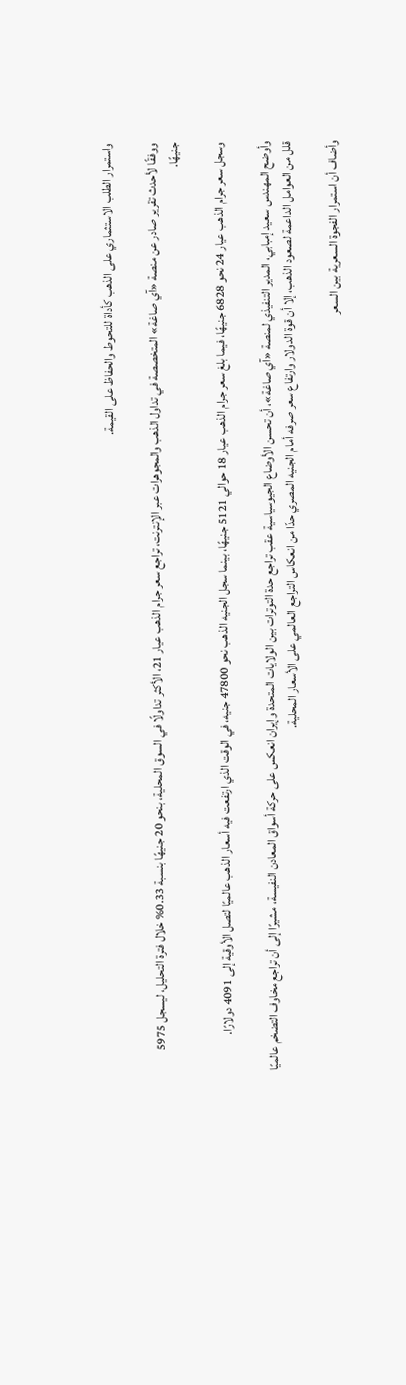واستمرار الطلب الاستثماري على الذهب كأداة للتحوط والحفاظ على القيمة.

ووفقًا لأحدث تقرير صادر عن منصة «آي صاغة» المتخصصة في تداول الذهب والمجوهرات عبر الإنترنت، تراجع سعر جرام الذهب عيار 21، الأكثر تداولًا في السوق المحلية، بنحو 20 جنيهًا بنسبة 0.33% خلال فترة التحليل، ليسجل 5975 جنيهًا.

وسجل سعر جرام الذهب عيار 24 نحو 6828 جنيهًا، فيما بلغ سعر جرام الذهب عيار 18 حوالي 5121 جنيهًا، بينما سجل الجنيه الذهب نحو 47800 جنيه، في الوقت الذي ارتفعت فيه أسعار الذهب عالميًا لتصل الأوقية إلى 4091 دولارًا.

وأوضح المهندس سعيد إمبابي، المدير التنفيذي لمنصة «آي صاغة»، أن تحسن الأوضاع الجيوسياسية عقب تراجع حدة التوترات بين الولايات المتحدة وإيران انعكس على حركة أسواق المعادن النفيسة، مشيرًا إلى أن تراجع مخاوف التضخم عالميًا قلل من العوامل الداعمة لصعود الذهب، إلا أن قوة الدولار وارتفاع سعر صرفه أمام الجنيه المصري حدّا من انعكاس التراجع العالمي على الأسعار المحلية.

وأضاف أن استمرار الفجوة السعرية بين السعر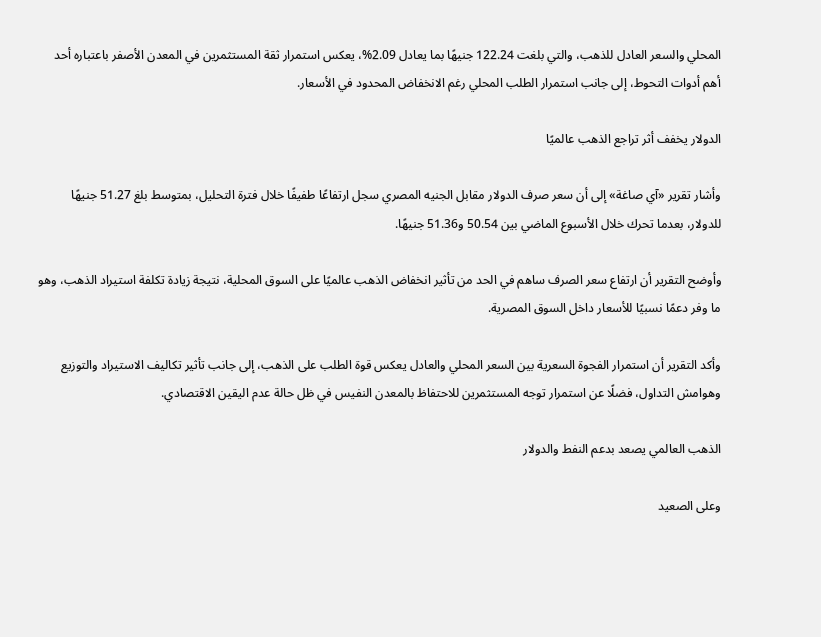المحلي والسعر العادل للذهب، والتي بلغت 122.24 جنيهًا بما يعادل 2.09%، يعكس استمرار ثقة المستثمرين في المعدن الأصفر باعتباره أحد أهم أدوات التحوط، إلى جانب استمرار الطلب المحلي رغم الانخفاض المحدود في الأسعار.

الدولار يخفف أثر تراجع الذهب عالميًا

وأشار تقرير «آي صاغة» إلى أن سعر صرف الدولار مقابل الجنيه المصري سجل ارتفاعًا طفيفًا خلال فترة التحليل، بمتوسط بلغ 51.27 جنيهًا للدولار، بعدما تحرك خلال الأسبوع الماضي بين 50.54 و51.36 جنيهًا.

وأوضح التقرير أن ارتفاع سعر الصرف ساهم في الحد من تأثير انخفاض الذهب عالميًا على السوق المحلية، نتيجة زيادة تكلفة استيراد الذهب، وهو ما وفر دعمًا نسبيًا للأسعار داخل السوق المصرية.

وأكد التقرير أن استمرار الفجوة السعرية بين السعر المحلي والعادل يعكس قوة الطلب على الذهب، إلى جانب تأثير تكاليف الاستيراد والتوزيع وهوامش التداول، فضلًا عن استمرار توجه المستثمرين للاحتفاظ بالمعدن النفيس في ظل حالة عدم اليقين الاقتصادي.

الذهب العالمي يصعد بدعم النفط والدولار

وعلى الصعيد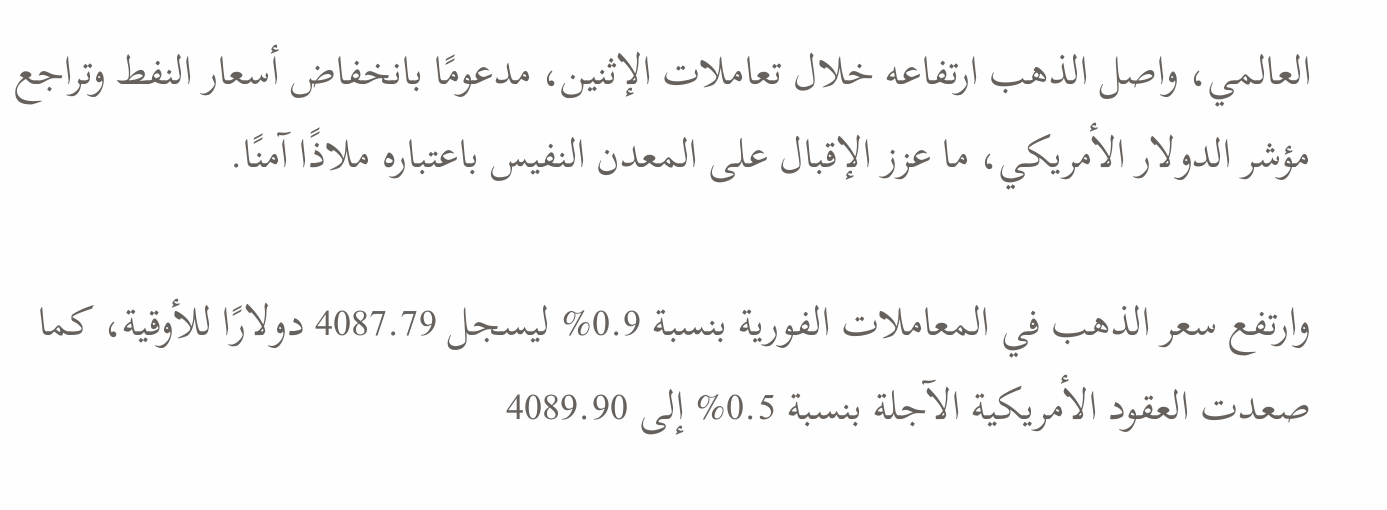العالمي، واصل الذهب ارتفاعه خلال تعاملات الإثنين، مدعومًا بانخفاض أسعار النفط وتراجع مؤشر الدولار الأمريكي، ما عزز الإقبال على المعدن النفيس باعتباره ملاذًا آمنًا.

وارتفع سعر الذهب في المعاملات الفورية بنسبة 0.9% ليسجل 4087.79 دولارًا للأوقية، كما صعدت العقود الأمريكية الآجلة بنسبة 0.5% إلى 4089.90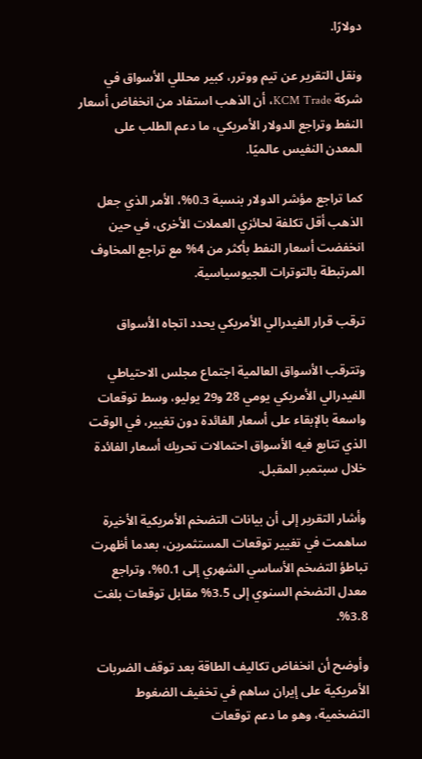دولارًا.

ونقل التقرير عن تيم ووترر، كبير محللي الأسواق في شركة KCM Trade، أن الذهب استفاد من انخفاض أسعار النفط وتراجع الدولار الأمريكي، ما دعم الطلب على المعدن النفيس عالميًا.

كما تراجع مؤشر الدولار بنسبة 0.3%، الأمر الذي جعل الذهب أقل تكلفة لحائزي العملات الأخرى، في حين انخفضت أسعار النفط بأكثر من 4% مع تراجع المخاوف المرتبطة بالتوترات الجيوسياسية.

ترقب قرار الفيدرالي الأمريكي يحدد اتجاه الأسواق

وتترقب الأسواق العالمية اجتماع مجلس الاحتياطي الفيدرالي الأمريكي يومي 28 و29 يوليو، وسط توقعات واسعة بالإبقاء على أسعار الفائدة دون تغيير، في الوقت الذي تتابع فيه الأسواق احتمالات تحريك أسعار الفائدة خلال سبتمبر المقبل.

وأشار التقرير إلى أن بيانات التضخم الأمريكية الأخيرة ساهمت في تغيير توقعات المستثمرين، بعدما أظهرت تباطؤ التضخم الأساسي الشهري إلى 0.1%، وتراجع معدل التضخم السنوي إلى 3.5% مقابل توقعات بلغت 3.8%.

وأوضح أن انخفاض تكاليف الطاقة بعد توقف الضربات الأمريكية على إيران ساهم في تخفيف الضغوط التضخمية، وهو ما دعم توقعات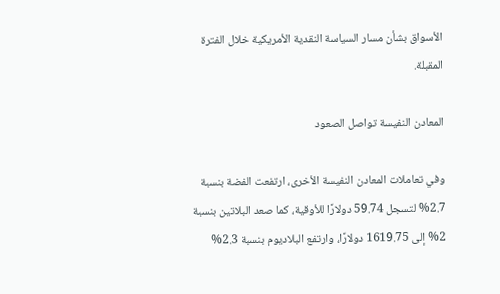الأسواق بشأن مسار السياسة النقدية الأمريكية خلال الفترة المقبلة.

المعادن النفيسة تواصل الصعود

وفي تعاملات المعادن النفيسة الأخرى، ارتفعت الفضة بنسبة 2.7% لتسجل 59.74 دولارًا للأوقية، كما صعد البلاتين بنسبة 2% إلى 1619.75 دولارًا، وارتفع البلاديوم بنسبة 2.3%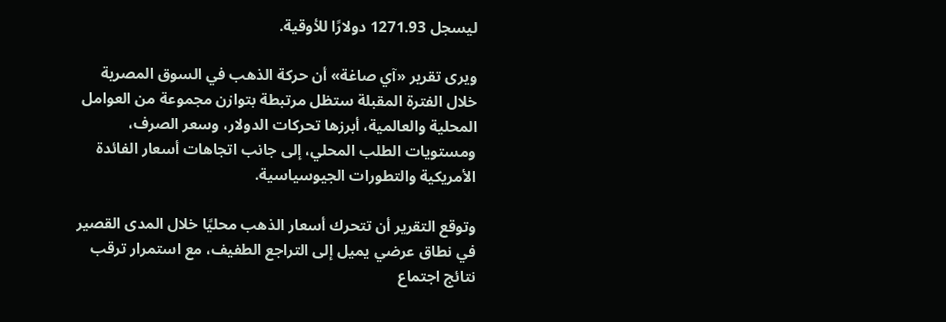ليسجل 1271.93 دولارًا للأوقية.

ويرى تقرير «آي صاغة» أن حركة الذهب في السوق المصرية خلال الفترة المقبلة ستظل مرتبطة بتوازن مجموعة من العوامل المحلية والعالمية، أبرزها تحركات الدولار، وسعر الصرف، ومستويات الطلب المحلي، إلى جانب اتجاهات أسعار الفائدة الأمريكية والتطورات الجيوسياسية.

وتوقع التقرير أن تتحرك أسعار الذهب محليًا خلال المدى القصير في نطاق عرضي يميل إلى التراجع الطفيف، مع استمرار ترقب نتائج اجتماع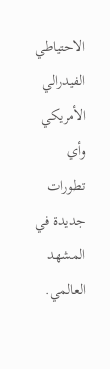الاحتياطي الفيدرالي الأمريكي وأي تطورات جديدة في المشهد العالمي.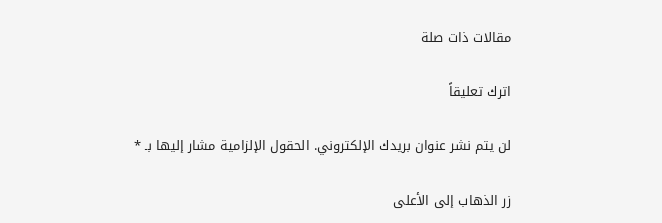مقالات ذات صلة

اترك تعليقاً

لن يتم نشر عنوان بريدك الإلكتروني. الحقول الإلزامية مشار إليها بـ *

زر الذهاب إلى الأعلى